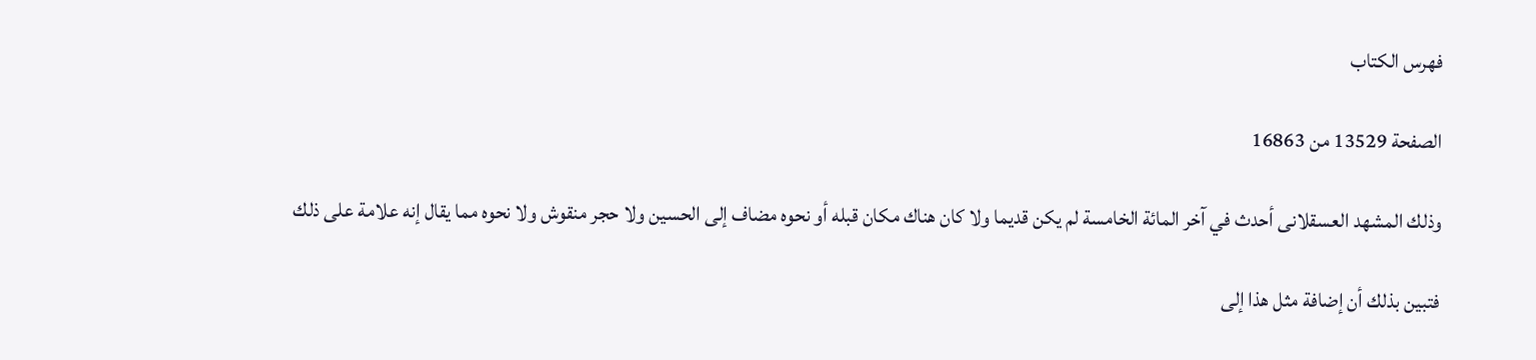فهرس الكتاب

الصفحة 13529 من 16863

وذلك المشهد العسقلانى أحدث في آخر المائة الخامسة لم يكن قديما ولا كان هناك مكان قبله أو نحوه مضاف إلى الحسين ولا حجر منقوش ولا نحوه مما يقال إنه علامة على ذلك

فتبين بذلك أن إضافة مثل هذا إلى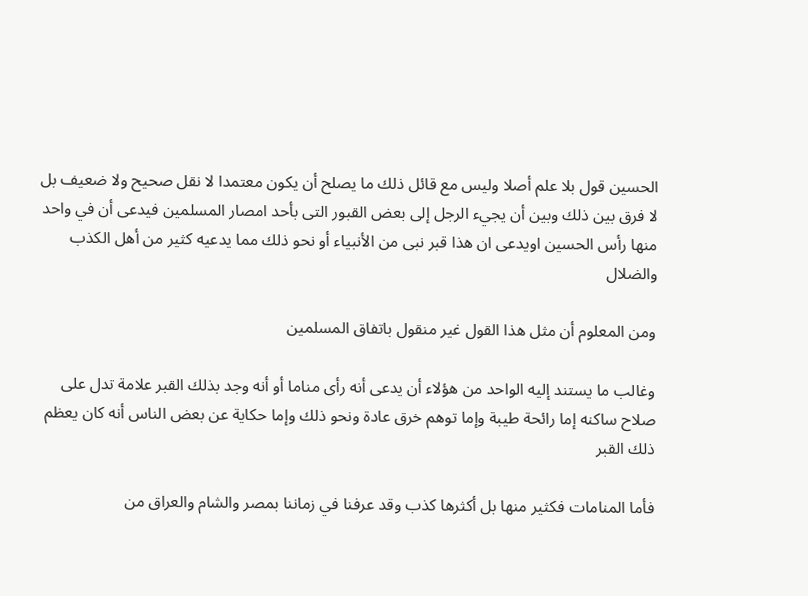الحسين قول بلا علم أصلا وليس مع قائل ذلك ما يصلح أن يكون معتمدا لا نقل صحيح ولا ضعيف بل لا فرق بين ذلك وبين أن يجيء الرجل إلى بعض القبور التى بأحد امصار المسلمين فيدعى أن في واحد منها رأس الحسين اويدعى ان هذا قبر نبى من الأنبياء أو نحو ذلك مما يدعيه كثير من أهل الكذب والضلال

ومن المعلوم أن مثل هذا القول غير منقول باتفاق المسلمين

وغالب ما يستند إليه الواحد من هؤلاء أن يدعى أنه رأى مناما أو أنه وجد بذلك القبر علامة تدل على صلاح ساكنه إما رائحة طيبة وإما توهم خرق عادة ونحو ذلك وإما حكاية عن بعض الناس أنه كان يعظم ذلك القبر

فأما المنامات فكثير منها بل أكثرها كذب وقد عرفنا في زماننا بمصر والشام والعراق من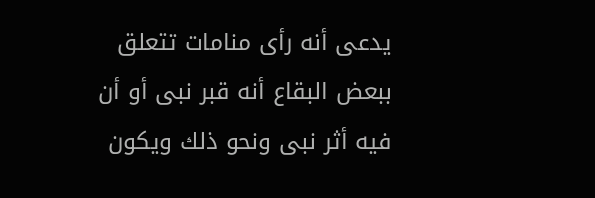يدعى أنه رأى منامات تتعلق ببعض البقاع أنه قبر نبى أو أن فيه أثر نبى ونحو ذلك ويكون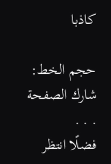كاذبا

حجم الخط:
شارك الصفحة
. . .
فضلًا انتظر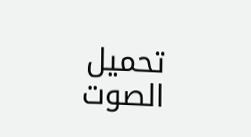تحميل الصوت